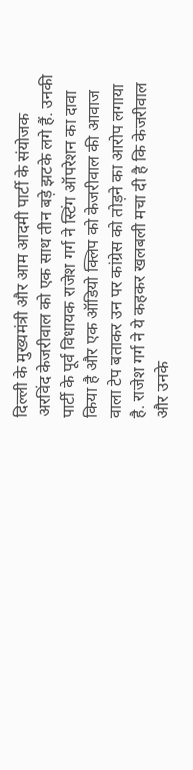दिल्ली के मुख्यमंत्री और आम आदमी पार्टी के संयोजक अरविंद केजरीवाल को एक साथ तीन बड़े झटके लगे हैं. उनकी पार्टी के पूर्व विधायक राजेश गर्ग ने स्टिंग ऑपरेशन का दावा किया है और एक ऑडियो क्लिप को केजरीवाल की आवाज वाला टेप बताकर उन पर कांग्रेस को तोड़ने का आरोप लगाया है. राजेश गर्ग ने ये कहकर खलबली मचा दी है कि केजरीवाल और उनके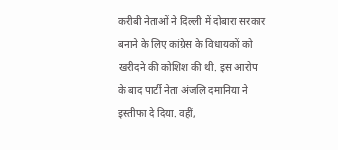करीबी नेताओं ने दिल्ली में दोबारा सरकार बनाने के लिए कांग्रेस के विधायकों को खरीदने की कोशिश की थी. इस आरोप के बाद पार्टी नेता अंजलि दमानिया ने इस्तीफा दे दिया. वहीं,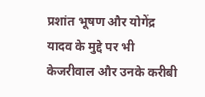प्रशांत भूषण और योगेंद्र यादव के मुद्दे पर भी केजरीवाल और उनके करीबी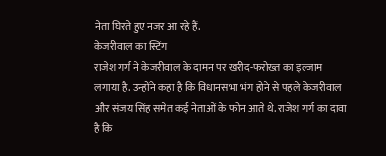नेता घिरते हुए नजर आ रहे हैं.
केजरीवाल का स्टिंग
राजेश गर्ग ने केजरीवाल के दामन पर खरीद-फरोख्त का इल्जाम लगाया है. उन्होंने कहा है कि विधानसभा भंग होने से पहले केजरीवाल और संजय सिंह समेत कई नेताओं के फोन आते थे. राजेश गर्ग का दावा है कि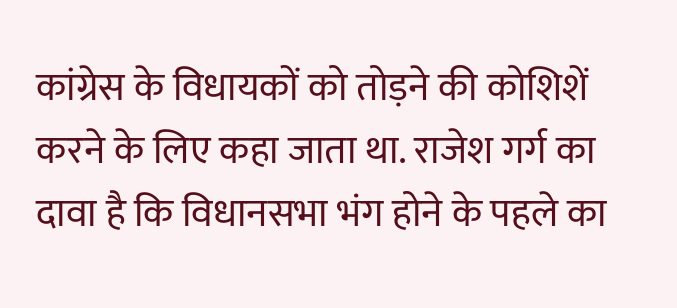कांग्रेस के विधायकों को तोड़ने की कोशिशें करने के लिए कहा जाता था. राजेश गर्ग का दावा है कि विधानसभा भंग होने के पहले का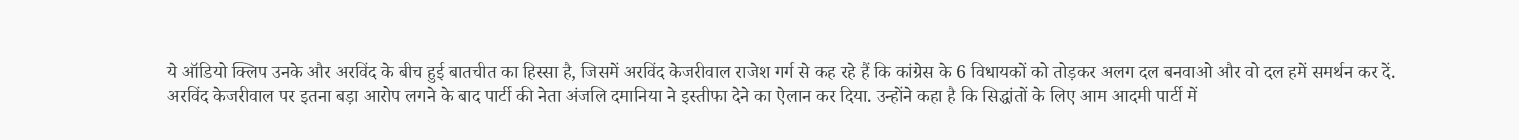ये ऑडियो क्लिप उनके और अरविंद के बीच हुई बातचीत का हिस्सा है, जिसमें अरविंद केजरीवाल राजेश गर्ग से कह रहे हैं कि कांग्रेस के 6 विधायकों को तोड़कर अलग दल बनवाओ और वो दल हमें समर्थन कर दें.
अरविंद केजरीवाल पर इतना बड़ा आरोप लगने के बाद पार्टी की नेता अंजलि दमानिया ने इस्तीफा देने का ऐलान कर दिया. उन्होंने कहा है कि सिद्धांतों के लिए आम आदमी पार्टी में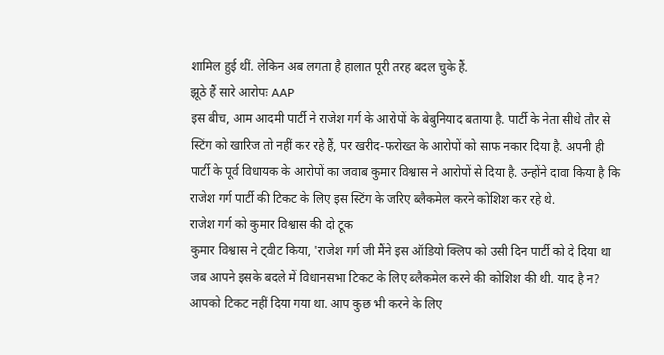शामिल हुई थीं. लेकिन अब लगता है हालात पूरी तरह बदल चुके हैं.
झूठे हैं सारे आरोपः AAP
इस बीच, आम आदमी पार्टी ने राजेश गर्ग के आरोपों के बेबुनियाद बताया है. पार्टी के नेता सीधे तौर से स्टिंग को खारिज तो नहीं कर रहे हैं, पर खरीद-फरोख्त के आरोपों को साफ नकार दिया है. अपनी ही पार्टी के पूर्व विधायक के आरोपों का जवाब कुमार विश्वास ने आरोपों से दिया है. उन्होंने दावा किया है कि राजेश गर्ग पार्टी की टिकट के लिए इस स्टिंग के जरिए ब्लैकमेल करने कोशिश कर रहे थे.
राजेश गर्ग को कुमार विश्वास की दो टूक
कुमार विश्वास ने ट्वीट किया, 'राजेश गर्ग जी मैंने इस ऑडियो क्लिप को उसी दिन पार्टी को दे दिया था जब आपने इसके बदले में विधानसभा टिकट के लिए ब्लैकमेल करने की कोशिश की थी. याद है न? आपको टिकट नहीं दिया गया था. आप कुछ भी करने के लिए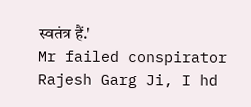स्वतंत्र हैं.'
Mr failed conspirator Rajesh Garg Ji, I hd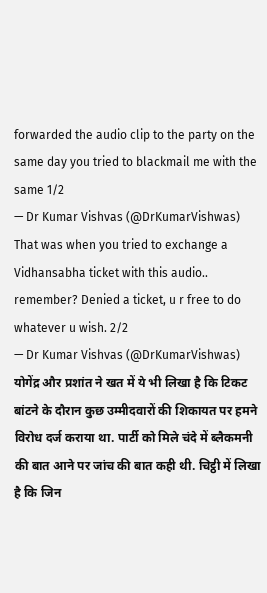forwarded the audio clip to the party on the same day you tried to blackmail me with the same 1/2
— Dr Kumar Vishvas (@DrKumarVishwas)
That was when you tried to exchange a Vidhansabha ticket with this audio.. remember? Denied a ticket, u r free to do whatever u wish. 2/2
— Dr Kumar Vishvas (@DrKumarVishwas)
योगेंद्र और प्रशांत ने खत में ये भी लिखा है कि टिकट बांटने के दौरान कुछ उम्मीदवारों की शिकायत पर हमने विरोध दर्ज कराया था. पार्टी को मिले चंदे में ब्लैकमनी की बात आने पर जांच की बात कही थी. चिट्ठी में लिखा है कि जिन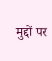मुद्दों पर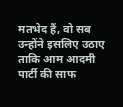मतभेद हैं, वो सब उन्होंने इसलिए उठाए ताकि आम आदमी पार्टी की साफ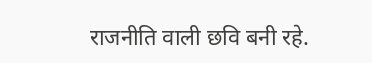राजनीति वाली छवि बनी रहे.